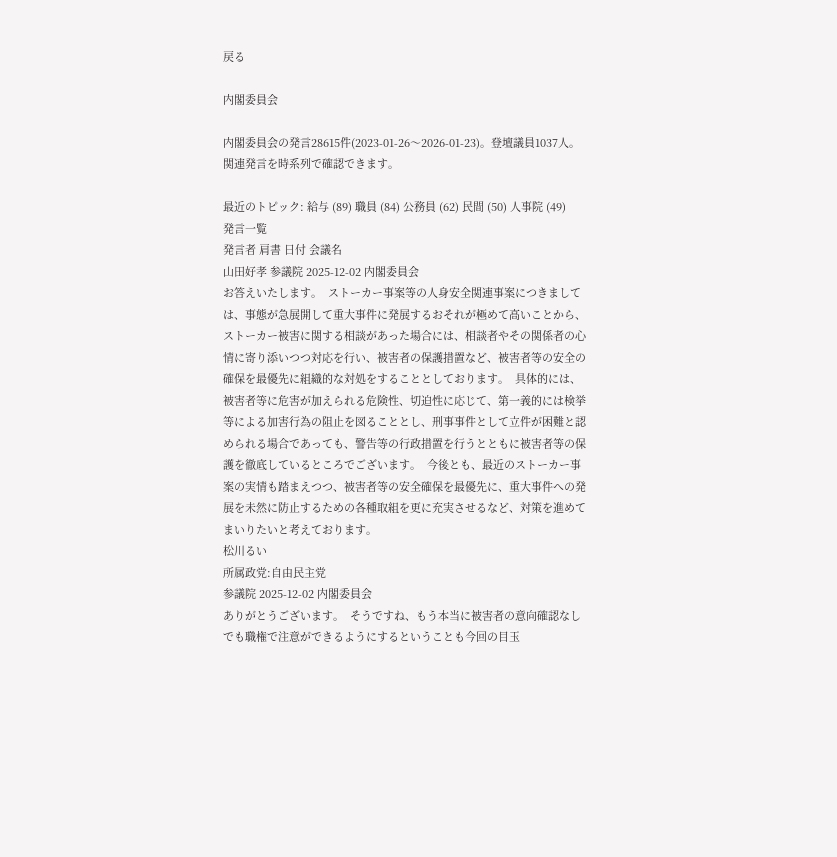戻る

内閣委員会

内閣委員会の発言28615件(2023-01-26〜2026-01-23)。登壇議員1037人。関連発言を時系列で確認できます。

最近のトピック: 給与 (89) 職員 (84) 公務員 (62) 民間 (50) 人事院 (49)
発言一覧
発言者 肩書 日付 会議名
山田好孝 参議院 2025-12-02 内閣委員会
お答えいたします。  ストーカー事案等の人身安全関連事案につきましては、事態が急展開して重大事件に発展するおそれが極めて高いことから、ストーカー被害に関する相談があった場合には、相談者やその関係者の心情に寄り添いつつ対応を行い、被害者の保護措置など、被害者等の安全の確保を最優先に組織的な対処をすることとしております。  具体的には、被害者等に危害が加えられる危険性、切迫性に応じて、第一義的には検挙等による加害行為の阻止を図ることとし、刑事事件として立件が困難と認められる場合であっても、警告等の行政措置を行うとともに被害者等の保護を徹底しているところでございます。  今後とも、最近のストーカー事案の実情も踏まえつつ、被害者等の安全確保を最優先に、重大事件への発展を未然に防止するための各種取組を更に充実させるなど、対策を進めてまいりたいと考えております。
松川るい
所属政党:自由民主党
参議院 2025-12-02 内閣委員会
ありがとうございます。  そうですね、もう本当に被害者の意向確認なしでも職権で注意ができるようにするということも今回の目玉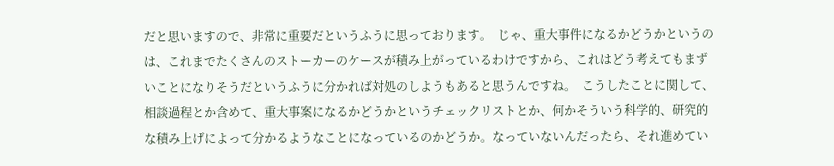だと思いますので、非常に重要だというふうに思っております。  じゃ、重大事件になるかどうかというのは、これまでたくさんのストーカーのケースが積み上がっているわけですから、これはどう考えてもまずいことになりそうだというふうに分かれば対処のしようもあると思うんですね。  こうしたことに関して、相談過程とか含めて、重大事案になるかどうかというチェックリストとか、何かそういう科学的、研究的な積み上げによって分かるようなことになっているのかどうか。なっていないんだったら、それ進めてい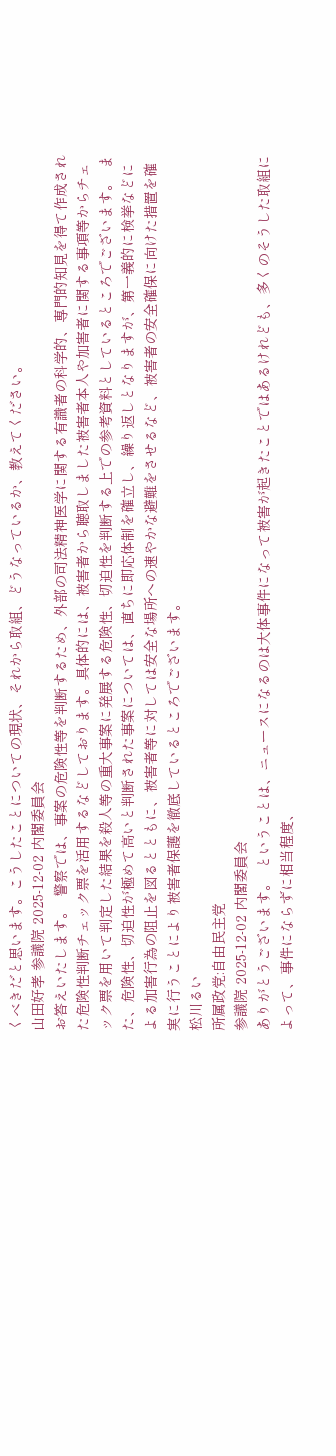くべきだと思います。こうしたことについての現状、それから取組、どうなっているか、教えてください。
山田好孝 参議院 2025-12-02 内閣委員会
お答えいたします。  警察では、事案の危険性等を判断するため、外部の司法精神医学に関する有識者の科学的、専門的知見を得て作成された危険性判断チェック票を活用するなどしております。具体的には、被害者から聴取しました被害者本人や加害者に関する事項等からチェック票を用いて判定した結果を殺人等の重大事案に発展する危険性、切迫性を判断する上での参考資料としているところでございます。  また、危険性、切迫性が極めて高いと判断された事案については、直ちに即応体制を確立し、繰り返しとなりますが、第一義的に検挙などによる加害行為の阻止を図るとともに、被害者等に対しては安全な場所への速やかな避難をさせるなど、被害者の安全確保に向けた措置を確実に行うことにより被害者保護を徹底しているところでございます。
松川るい
所属政党:自由民主党
参議院 2025-12-02 内閣委員会
ありがとうございます。  ということは、ニュースになるのは大体事件になって被害が起きたことではあるけれども、多くのそうした取組によって、事件にならずに相当程度、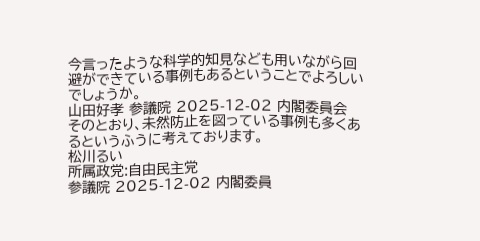今言ったような科学的知見なども用いながら回避ができている事例もあるということでよろしいでしょうか。
山田好孝 参議院 2025-12-02 内閣委員会
そのとおり、未然防止を図っている事例も多くあるというふうに考えております。
松川るい
所属政党:自由民主党
参議院 2025-12-02 内閣委員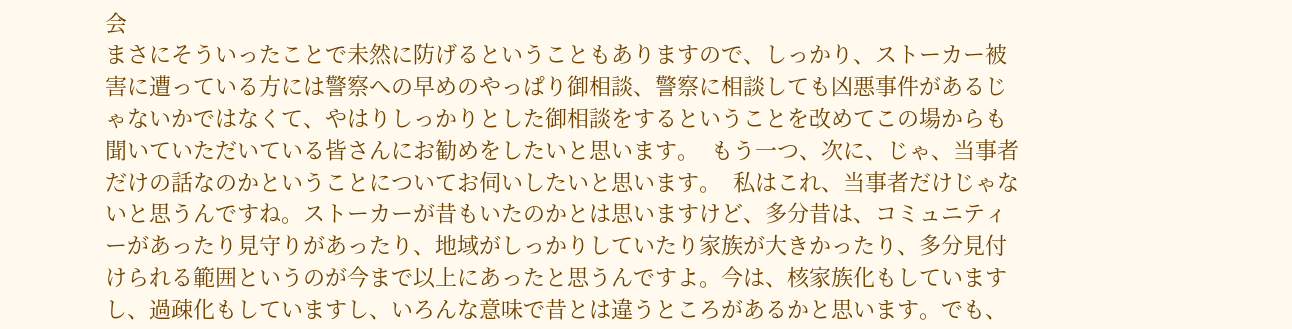会
まさにそういったことで未然に防げるということもありますので、しっかり、ストーカー被害に遭っている方には警察への早めのやっぱり御相談、警察に相談しても凶悪事件があるじゃないかではなくて、やはりしっかりとした御相談をするということを改めてこの場からも聞いていただいている皆さんにお勧めをしたいと思います。  もう一つ、次に、じゃ、当事者だけの話なのかということについてお伺いしたいと思います。  私はこれ、当事者だけじゃないと思うんですね。ストーカーが昔もいたのかとは思いますけど、多分昔は、コミュニティーがあったり見守りがあったり、地域がしっかりしていたり家族が大きかったり、多分見付けられる範囲というのが今まで以上にあったと思うんですよ。今は、核家族化もしていますし、過疎化もしていますし、いろんな意味で昔とは違うところがあるかと思います。でも、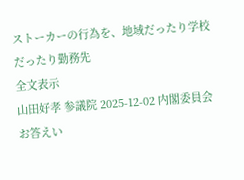ストーカーの行為を、地域だったり学校だったり勤務先
全文表示
山田好孝 参議院 2025-12-02 内閣委員会
お答えい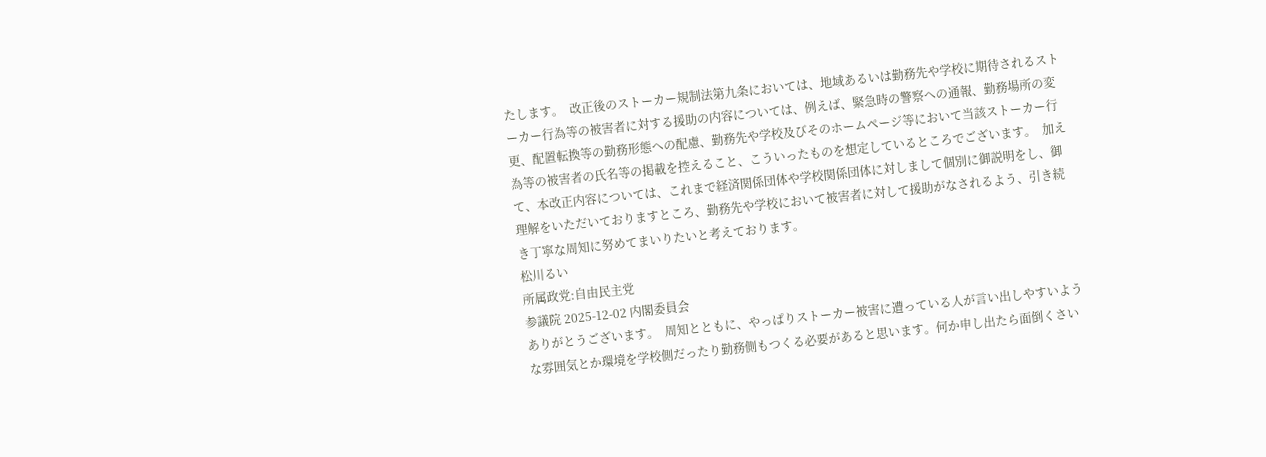たします。  改正後のストーカー規制法第九条においては、地域あるいは勤務先や学校に期待されるストーカー行為等の被害者に対する援助の内容については、例えば、緊急時の警察への通報、勤務場所の変更、配置転換等の勤務形態への配慮、勤務先や学校及びそのホームページ等において当該ストーカー行為等の被害者の氏名等の掲載を控えること、こういったものを想定しているところでございます。  加えて、本改正内容については、これまで経済関係団体や学校関係団体に対しまして個別に御説明をし、御理解をいただいておりますところ、勤務先や学校において被害者に対して援助がなされるよう、引き続き丁寧な周知に努めてまいりたいと考えております。
松川るい
所属政党:自由民主党
参議院 2025-12-02 内閣委員会
ありがとうございます。  周知とともに、やっぱりストーカー被害に遭っている人が言い出しやすいような雰囲気とか環境を学校側だったり勤務側もつくる必要があると思います。何か申し出たら面倒くさい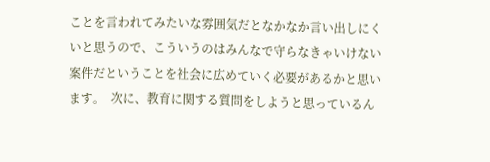ことを言われてみたいな雰囲気だとなかなか言い出しにくいと思うので、こういうのはみんなで守らなきゃいけない案件だということを社会に広めていく必要があるかと思います。  次に、教育に関する質問をしようと思っているん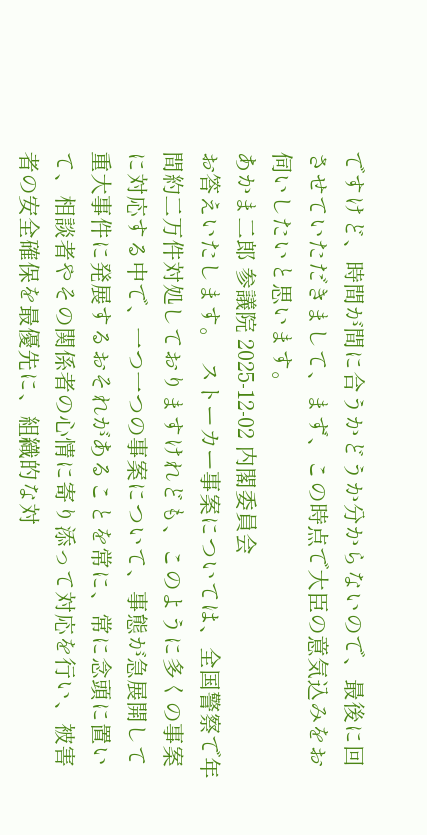ですけど、時間が間に合うかどうか分からないので、最後に回させていただきまして、まず、この時点で大臣の意気込みをお伺いしたいと思います。
あかま二郎 参議院 2025-12-02 内閣委員会
お答えいたします。  ストーカー事案については、全国警察で年間約二万件対処しておりますけれども、このように多くの事案に対応する中で、一つ一つの事案について、事態が急展開して重大事件に発展するおそれがあることを常に、常に念頭に置いて、相談者やその関係者の心情に寄り添って対応を行い、被害者の安全確保を最優先に、組織的な対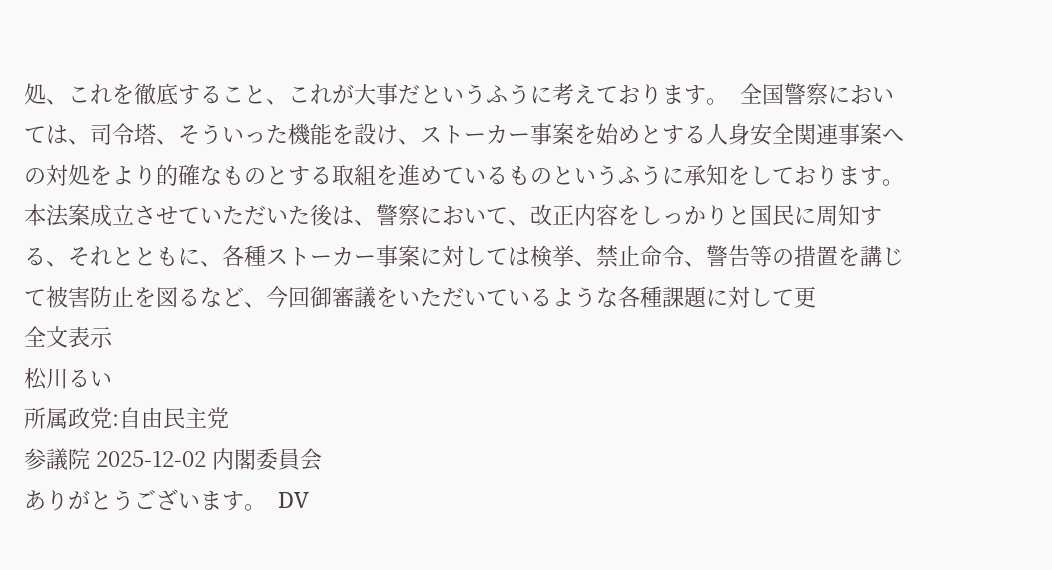処、これを徹底すること、これが大事だというふうに考えております。  全国警察においては、司令塔、そういった機能を設け、ストーカー事案を始めとする人身安全関連事案への対処をより的確なものとする取組を進めているものというふうに承知をしております。  本法案成立させていただいた後は、警察において、改正内容をしっかりと国民に周知する、それとともに、各種ストーカー事案に対しては検挙、禁止命令、警告等の措置を講じて被害防止を図るなど、今回御審議をいただいているような各種課題に対して更
全文表示
松川るい
所属政党:自由民主党
参議院 2025-12-02 内閣委員会
ありがとうございます。  DV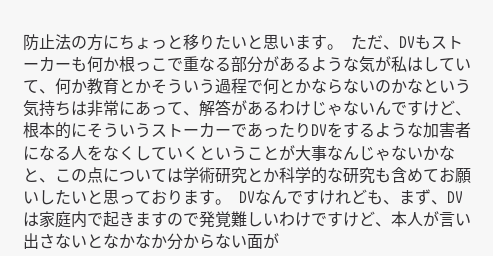防止法の方にちょっと移りたいと思います。  ただ、DVもストーカーも何か根っこで重なる部分があるような気が私はしていて、何か教育とかそういう過程で何とかならないのかなという気持ちは非常にあって、解答があるわけじゃないんですけど、根本的にそういうストーカーであったりDVをするような加害者になる人をなくしていくということが大事なんじゃないかなと、この点については学術研究とか科学的な研究も含めてお願いしたいと思っております。  DVなんですけれども、まず、DVは家庭内で起きますので発覚難しいわけですけど、本人が言い出さないとなかなか分からない面が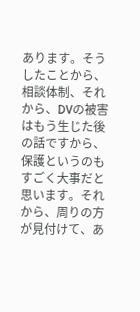あります。そうしたことから、相談体制、それから、DVの被害はもう生じた後の話ですから、保護というのもすごく大事だと思います。それから、周りの方が見付けて、あ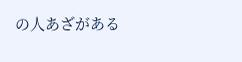の人あざがある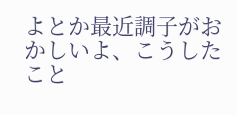よとか最近調子がおかしいよ、こうしたこと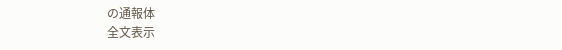の通報体
全文表示